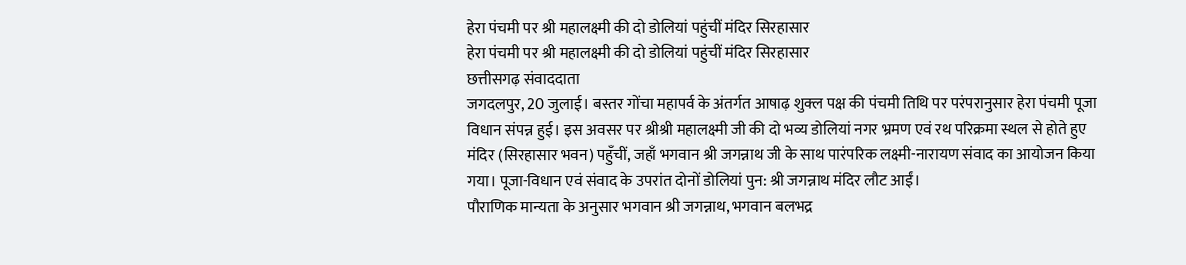हेरा पंचमी पर श्री महालक्ष्मी की दो डोलियां पहुंचीं मंदिर सिरहासार
हेरा पंचमी पर श्री महालक्ष्मी की दो डोलियां पहुंचीं मंदिर सिरहासार
छत्तीसगढ़ संवाददाता
जगदलपुर, 20 जुलाई। बस्तर गोंचा महापर्व के अंतर्गत आषाढ़ शुक्ल पक्ष की पंचमी तिथि पर परंपरानुसार हेरा पंचमी पूजा विधान संपन्न हुई। इस अवसर पर श्रीश्री महालक्ष्मी जी की दो भव्य डोलियां नगर भ्रमण एवं रथ परिक्रमा स्थल से होते हुए मंदिर (सिरहासार भवन) पहुँचीं, जहाँ भगवान श्री जगन्नाथ जी के साथ पारंपरिक लक्ष्मी-नारायण संवाद का आयोजन किया गया। पूजा-विधान एवं संवाद के उपरांत दोनों डोलियां पुन: श्री जगन्नाथ मंदिर लौट आईं।
पौराणिक मान्यता के अनुसार भगवान श्री जगन्नाथ, भगवान बलभद्र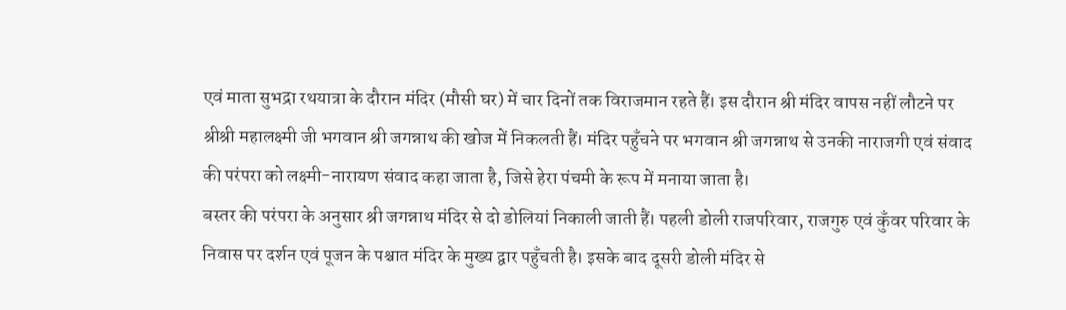एवं माता सुभद्रा रथयात्रा के दौरान मंदिर (मौसी घर) में चार दिनों तक विराजमान रहते हैं। इस दौरान श्री मंदिर वापस नहीं लौटने पर श्रीश्री महालक्ष्मी जी भगवान श्री जगन्नाथ की खोज में निकलती हैं। मंदिर पहुँचने पर भगवान श्री जगन्नाथ से उनकी नाराजगी एवं संवाद की परंपरा को लक्ष्मी-नारायण संवाद कहा जाता है, जिसे हेरा पंचमी के रूप में मनाया जाता है।
बस्तर की परंपरा के अनुसार श्री जगन्नाथ मंदिर से दो डोलियां निकाली जाती हैं। पहली डोली राजपरिवार, राजगुरु एवं कुँवर परिवार के निवास पर दर्शन एवं पूजन के पश्चात मंदिर के मुख्य द्वार पहुँचती है। इसके बाद दूसरी डोली मंदिर से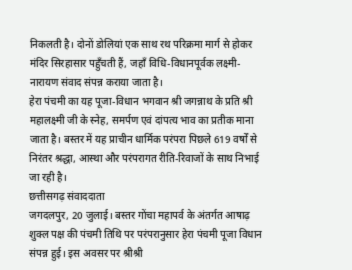निकलती है। दोनों डोलियां एक साथ रथ परिक्रमा मार्ग से होकर मंदिर सिरहासार पहुँचती हैं, जहाँ विधि-विधानपूर्वक लक्ष्मी-नारायण संवाद संपन्न कराया जाता है।
हेरा पंचमी का यह पूजा-विधान भगवान श्री जगन्नाथ के प्रति श्री महालक्ष्मी जी के स्नेह, समर्पण एवं दांपत्य भाव का प्रतीक माना जाता है। बस्तर में यह प्राचीन धार्मिक परंपरा पिछले 619 वर्षों से निरंतर श्रद्धा, आस्था और परंपरागत रीति-रिवाजों के साथ निभाई जा रही है।
छत्तीसगढ़ संवाददाता
जगदलपुर, 20 जुलाई। बस्तर गोंचा महापर्व के अंतर्गत आषाढ़ शुक्ल पक्ष की पंचमी तिथि पर परंपरानुसार हेरा पंचमी पूजा विधान संपन्न हुई। इस अवसर पर श्रीश्री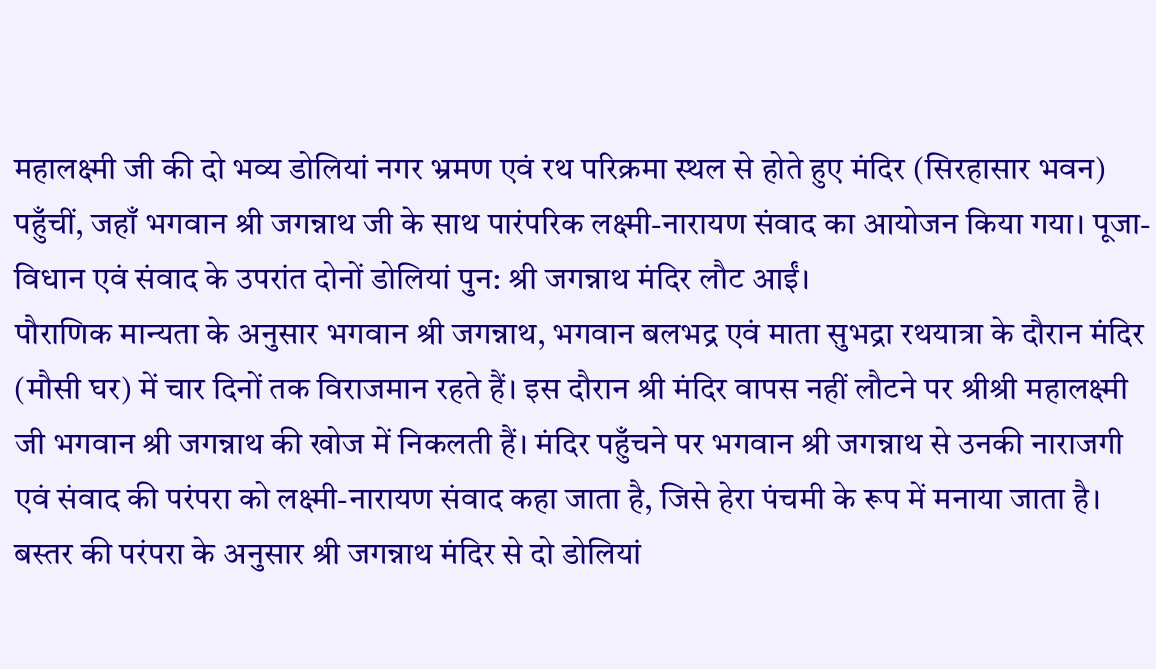महालक्ष्मी जी की दो भव्य डोलियां नगर भ्रमण एवं रथ परिक्रमा स्थल से होते हुए मंदिर (सिरहासार भवन) पहुँचीं, जहाँ भगवान श्री जगन्नाथ जी के साथ पारंपरिक लक्ष्मी-नारायण संवाद का आयोजन किया गया। पूजा-विधान एवं संवाद के उपरांत दोनों डोलियां पुन: श्री जगन्नाथ मंदिर लौट आईं।
पौराणिक मान्यता के अनुसार भगवान श्री जगन्नाथ, भगवान बलभद्र एवं माता सुभद्रा रथयात्रा के दौरान मंदिर (मौसी घर) में चार दिनों तक विराजमान रहते हैं। इस दौरान श्री मंदिर वापस नहीं लौटने पर श्रीश्री महालक्ष्मी जी भगवान श्री जगन्नाथ की खोज में निकलती हैं। मंदिर पहुँचने पर भगवान श्री जगन्नाथ से उनकी नाराजगी एवं संवाद की परंपरा को लक्ष्मी-नारायण संवाद कहा जाता है, जिसे हेरा पंचमी के रूप में मनाया जाता है।
बस्तर की परंपरा के अनुसार श्री जगन्नाथ मंदिर से दो डोलियां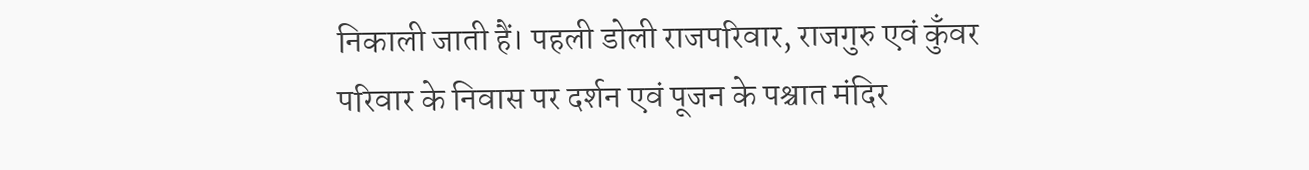निकाली जाती हैं। पहली डोली राजपरिवार, राजगुरु एवं कुँवर परिवार के निवास पर दर्शन एवं पूजन के पश्चात मंदिर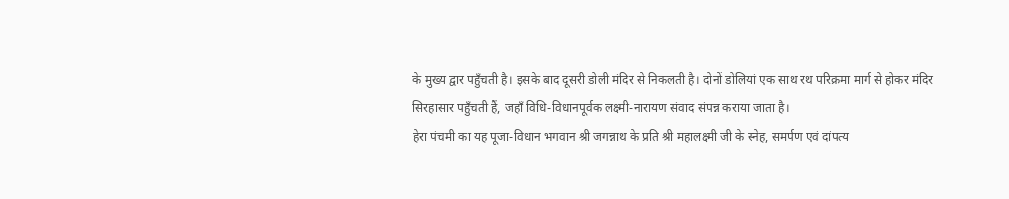के मुख्य द्वार पहुँचती है। इसके बाद दूसरी डोली मंदिर से निकलती है। दोनों डोलियां एक साथ रथ परिक्रमा मार्ग से होकर मंदिर सिरहासार पहुँचती हैं, जहाँ विधि-विधानपूर्वक लक्ष्मी-नारायण संवाद संपन्न कराया जाता है।
हेरा पंचमी का यह पूजा-विधान भगवान श्री जगन्नाथ के प्रति श्री महालक्ष्मी जी के स्नेह, समर्पण एवं दांपत्य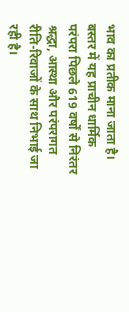भाव का प्रतीक माना जाता है। बस्तर में यह प्राचीन धार्मिक परंपरा पिछले 619 वर्षों से निरंतर श्रद्धा, आस्था और परंपरागत रीति-रिवाजों के साथ निभाई जा रही है।